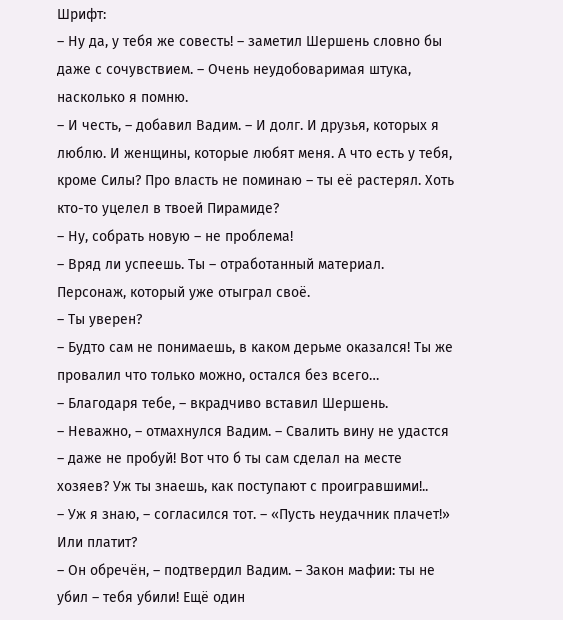Шрифт:
– Ну да, у тебя же совесть! – заметил Шершень словно бы даже с сочувствием. – Очень неудобоваримая штука, насколько я помню.
– И честь, – добавил Вадим. – И долг. И друзья, которых я люблю. И женщины, которые любят меня. А что есть у тебя, кроме Силы? Про власть не поминаю – ты её растерял. Хоть кто-то уцелел в твоей Пирамиде?
– Ну, собрать новую – не проблема!
– Вряд ли успеешь. Ты – отработанный материал. Персонаж, который уже отыграл своё.
– Ты уверен?
– Будто сам не понимаешь, в каком дерьме оказался! Ты же провалил что только можно, остался без всего…
– Благодаря тебе, – вкрадчиво вставил Шершень.
– Неважно, – отмахнулся Вадим. – Свалить вину не удастся – даже не пробуй! Вот что б ты сам сделал на месте хозяев? Уж ты знаешь, как поступают с проигравшими!..
– Уж я знаю, – согласился тот. – «Пусть неудачник плачет!» Или платит?
– Он обречён, – подтвердил Вадим. – Закон мафии: ты не убил – тебя убили! Ещё один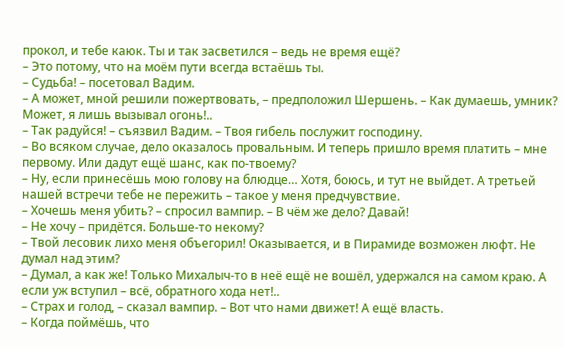прокол, и тебе каюк. Ты и так засветился – ведь не время ещё?
– Это потому, что на моём пути всегда встаёшь ты.
– Судьба! – посетовал Вадим.
– А может, мной решили пожертвовать, – предположил Шершень. – Как думаешь, умник? Может, я лишь вызывал огонь!..
– Так радуйся! – съязвил Вадим. – Твоя гибель послужит господину.
– Во всяком случае, дело оказалось провальным. И теперь пришло время платить – мне первому. Или дадут ещё шанс, как по-твоему?
– Ну, если принесёшь мою голову на блюдце… Хотя, боюсь, и тут не выйдет. А третьей нашей встречи тебе не пережить – такое у меня предчувствие.
– Хочешь меня убить? – спросил вампир. – В чём же дело? Давай!
– Не хочу – придётся. Больше-то некому?
– Твой лесовик лихо меня объегорил! Оказывается, и в Пирамиде возможен люфт. Не думал над этим?
– Думал, а как же! Только Михалыч-то в неё ещё не вошёл, удержался на самом краю. А если уж вступил – всё, обратного хода нет!..
– Страх и голод, – сказал вампир. – Вот что нами движет! А ещё власть.
– Когда поймёшь, что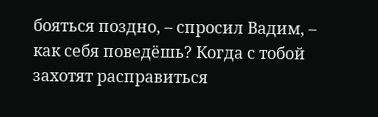бояться поздно, – спросил Вадим, – как себя поведёшь? Когда с тобой захотят расправиться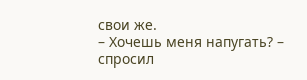свои же.
– Хочешь меня напугать? – спросил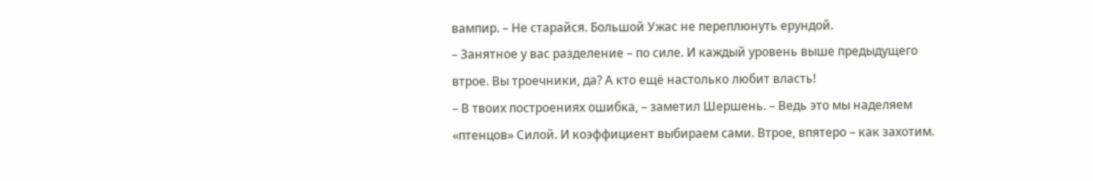вампир. – Не старайся. Большой Ужас не переплюнуть ерундой.
– Занятное у вас разделение – по силе. И каждый уровень выше предыдущего втрое. Вы троечники, да? А кто ещё настолько любит власть!
– В твоих построениях ошибка, – заметил Шершень. – Ведь это мы наделяем «птенцов» Силой. И коэффициент выбираем сами. Втрое, впятеро – как захотим.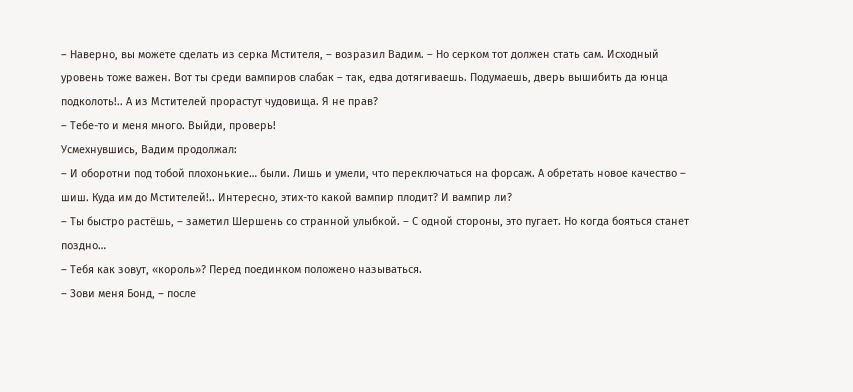– Наверно, вы можете сделать из серка Мстителя, – возразил Вадим. – Но серком тот должен стать сам. Исходный уровень тоже важен. Вот ты среди вампиров слабак – так, едва дотягиваешь. Подумаешь, дверь вышибить да юнца подколоть!.. А из Мстителей прорастут чудовища. Я не прав?
– Тебе-то и меня много. Выйди, проверь!
Усмехнувшись, Вадим продолжал:
– И оборотни под тобой плохонькие… были. Лишь и умели, что переключаться на форсаж. А обретать новое качество – шиш. Куда им до Мстителей!.. Интересно, этих-то какой вампир плодит? И вампир ли?
– Ты быстро растёшь, – заметил Шершень со странной улыбкой. – С одной стороны, это пугает. Но когда бояться станет поздно…
– Тебя как зовут, «король»? Перед поединком положено называться.
– Зови меня Бонд, – после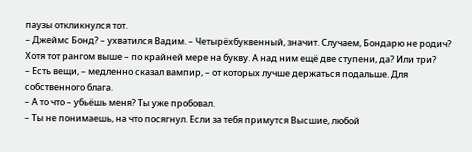паузы откликнулся тот.
– Джеймс Бонд? – ухватился Вадим. – Четырёхбуквенный, значит. Случаем, Бондарю не родич? Хотя тот рангом выше – по крайней мере на букву. А над ним ещё две ступени, да? Или три?
– Есть вещи, – медленно сказал вампир, – от которых лучше держаться подальше. Для собственного блага.
– А то что – убьёшь меня? Ты уже пробовал.
– Ты не понимаешь, на что посягнул. Если за тебя примутся Высшие, любой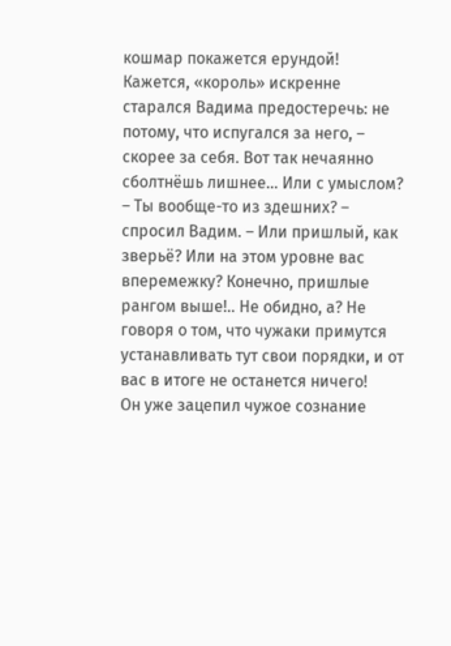кошмар покажется ерундой!
Кажется, «король» искренне старался Вадима предостеречь: не потому, что испугался за него, – скорее за себя. Вот так нечаянно сболтнёшь лишнее… Или с умыслом?
– Ты вообще-то из здешних? – спросил Вадим. – Или пришлый, как зверьё? Или на этом уровне вас вперемежку? Конечно, пришлые рангом выше!.. Не обидно, а? Не говоря о том, что чужаки примутся устанавливать тут свои порядки, и от вас в итоге не останется ничего!
Он уже зацепил чужое сознание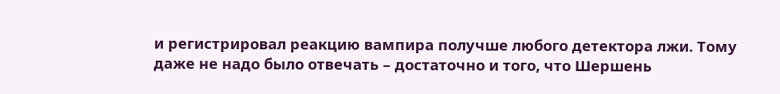и регистрировал реакцию вампира получше любого детектора лжи. Тому даже не надо было отвечать – достаточно и того, что Шершень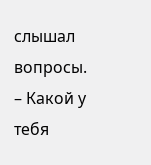слышал вопросы.
– Какой у тебя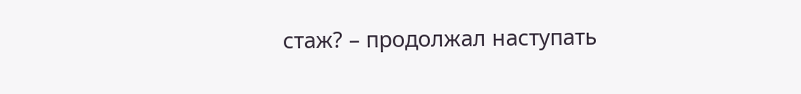стаж? – продолжал наступать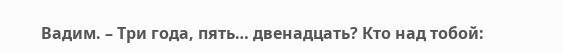Вадим. – Три года, пять… двенадцать? Кто над тобой: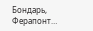Бондарь, Ферапонт…